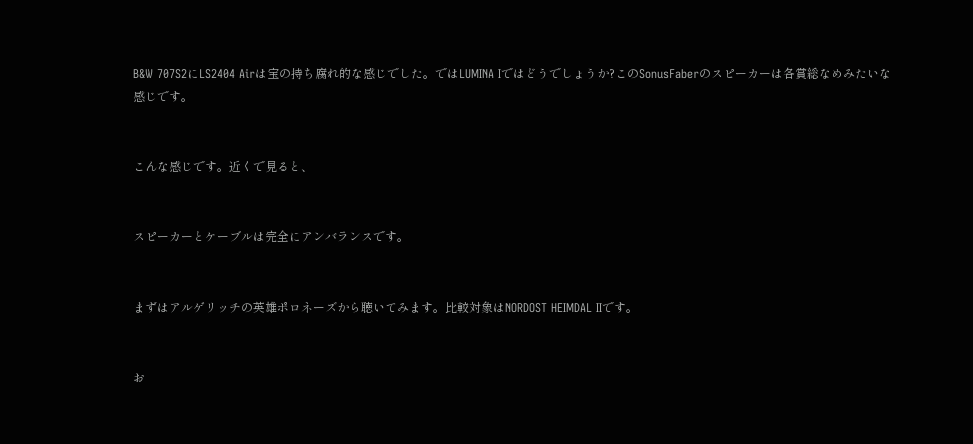B&W 707S2にLS2404 Airは宝の持ち腐れ的な感じでした。ではLUMINA Iではどうでしょうか?このSonusFaberのスピーカーは各賞総なめみたいな感じです。


こんな感じです。近くで見ると、


スピーカーとケーブルは完全にアンバランスです。


まずはアルゲリッチの英雄ポロネーズから聴いてみます。比較対象はNORDOST HEIMDAL IIです。


お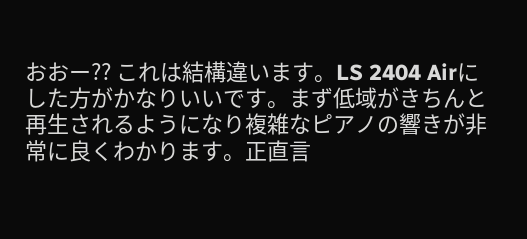おおー?? これは結構違います。LS 2404 Airにした方がかなりいいです。まず低域がきちんと再生されるようになり複雑なピアノの響きが非常に良くわかります。正直言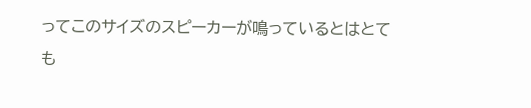ってこのサイズのスピーカーが鳴っているとはとても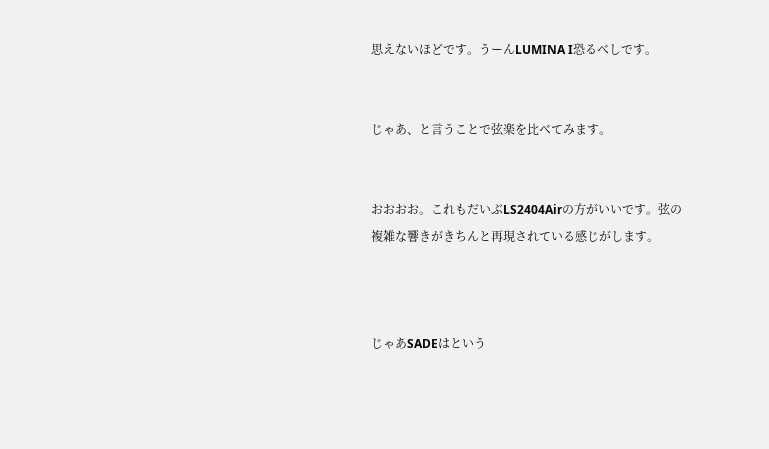思えないほどです。うーんLUMINA I恐るべしです。


じゃあ、と言うことで弦楽を比べてみます。


おおおお。これもだいぶLS2404Airの方がいいです。弦の複雑な響きがきちんと再現されている感じがします。



じゃあSADEはという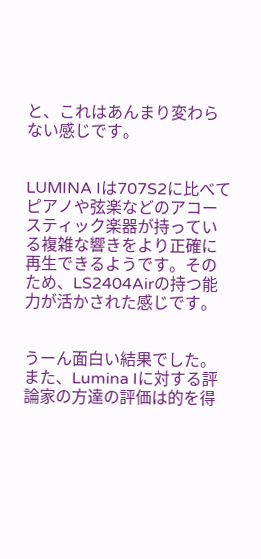と、これはあんまり変わらない感じです。


LUMINA Iは707S2に比べてピアノや弦楽などのアコースティック楽器が持っている複雑な響きをより正確に再生できるようです。そのため、LS2404Airの持つ能力が活かされた感じです。


うーん面白い結果でした。また、Lumina Iに対する評論家の方達の評価は的を得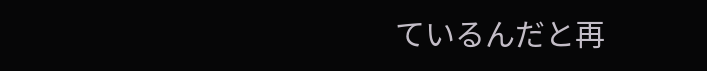ているんだと再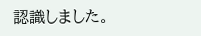認識しました。